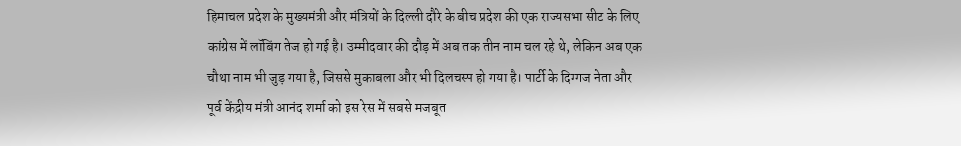हिमाचल प्रदेश के मुख्यमंत्री और मंत्रियों के दिल्ली दौरे के बीच प्रदेश की एक राज्यसभा सीट के लिए कांग्रेस में लॉबिंग तेज हो गई है। उम्मीदवार की दौड़ में अब तक तीन नाम चल रहे थे, लेकिन अब एक चौथा नाम भी जुड़ गया है, जिससे मुकाबला और भी दिलचस्प हो गया है। पार्टी के दिग्गज नेता और पूर्व केंद्रीय मंत्री आनंद शर्मा को इस रेस में सबसे मजबूत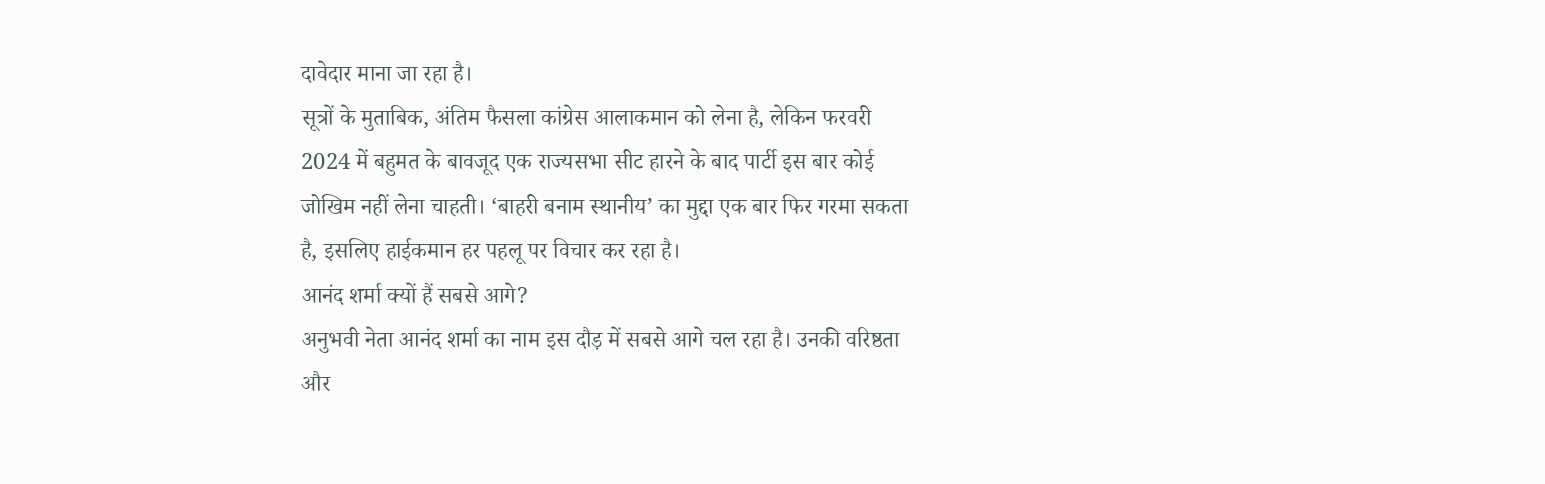दावेदार माना जा रहा है।
सूत्रों के मुताबिक, अंतिम फैसला कांग्रेस आलाकमान को लेना है, लेकिन फरवरी 2024 में बहुमत के बावजूद एक राज्यसभा सीट हारने के बाद पार्टी इस बार कोई जोखिम नहीं लेना चाहती। ‘बाहरी बनाम स्थानीय’ का मुद्दा एक बार फिर गरमा सकता है, इसलिए हाईकमान हर पहलू पर विचार कर रहा है।
आनंद शर्मा क्यों हैं सबसे आगे?
अनुभवी नेता आनंद शर्मा का नाम इस दौड़ में सबसे आगे चल रहा है। उनकी वरिष्ठता और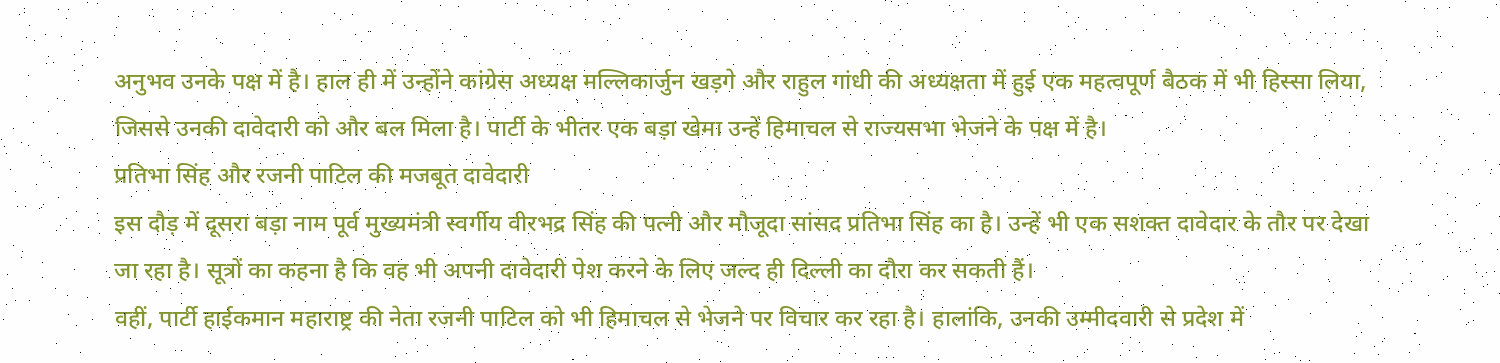अनुभव उनके पक्ष में है। हाल ही में उन्होंने कांग्रेस अध्यक्ष मल्लिकार्जुन खड़गे और राहुल गांधी की अध्यक्षता में हुई एक महत्वपूर्ण बैठक में भी हिस्सा लिया, जिससे उनकी दावेदारी को और बल मिला है। पार्टी के भीतर एक बड़ा खेमा उन्हें हिमाचल से राज्यसभा भेजने के पक्ष में है।
प्रतिभा सिंह और रजनी पाटिल की मजबूत दावेदारी
इस दौड़ में दूसरा बड़ा नाम पूर्व मुख्यमंत्री स्वर्गीय वीरभद्र सिंह की पत्नी और मौजूदा सांसद प्रतिभा सिंह का है। उन्हें भी एक सशक्त दावेदार के तौर पर देखा जा रहा है। सूत्रों का कहना है कि वह भी अपनी दावेदारी पेश करने के लिए जल्द ही दिल्ली का दौरा कर सकती हैं।
वहीं, पार्टी हाईकमान महाराष्ट्र की नेता रजनी पाटिल को भी हिमाचल से भेजने पर विचार कर रहा है। हालांकि, उनकी उम्मीदवारी से प्रदेश में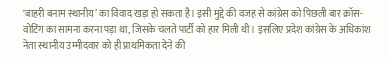‘बाहरी बनाम स्थानीय’ का विवाद खड़ा हो सकता है। इसी मुद्दे की वजह से कांग्रेस को पिछली बार क्रॉस-वोटिंग का सामना करना पड़ा था, जिसके चलते पार्टी को हार मिली थी। इसलिए प्रदेश कांग्रेस के अधिकांश नेता स्थानीय उम्मीदवार को ही प्राथमिकता देने की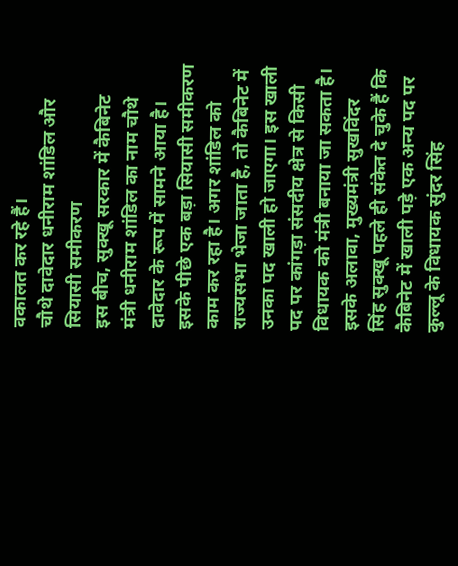वकालत कर रहे हैं।
चौथे दावेदार धनीराम शांडिल और सियासी समीकरण
इस बीच, सुक्खू सरकार में कैबिनेट मंत्री धनीराम शांडिल का नाम चौथे दावेदार के रूप में सामने आया है। इसके पीछे एक बड़ा सियासी समीकरण काम कर रहा है। अगर शांडिल को राज्यसभा भेजा जाता है, तो कैबिनेट में उनका पद खाली हो जाएगा। इस खाली पद पर कांगड़ा संसदीय क्षेत्र से किसी विधायक को मंत्री बनाया जा सकता है।
इसके अलावा, मुख्यमंत्री सुखविंदर सिंह सुक्खू पहले ही संकेत दे चुके हैं कि कैबिनेट में खाली पड़े एक अन्य पद पर कुल्लू के विधायक सुंदर सिंह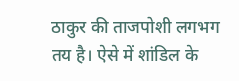ठाकुर की ताजपोशी लगभग तय है। ऐसे में शांडिल के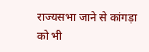राज्यसभा जाने से कांगड़ा को भी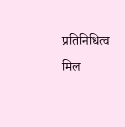प्रतिनिधित्व मिल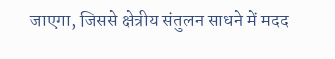जाएगा, जिससे क्षेत्रीय संतुलन साधने में मदद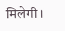मिलेगी।